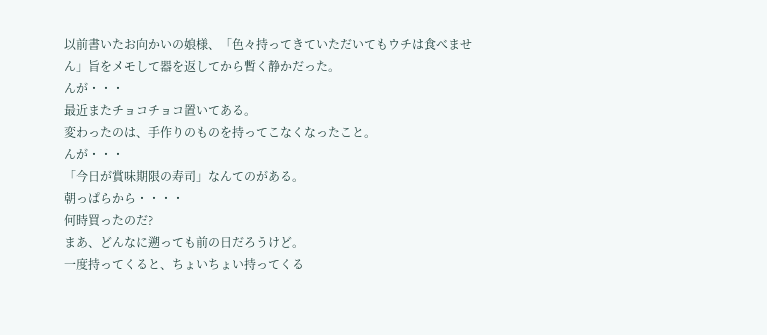以前書いたお向かいの娘様、「色々持ってきていただいてもウチは食べません」旨をメモして器を返してから暫く静かだった。
んが・・・
最近またチョコチョコ置いてある。
変わったのは、手作りのものを持ってこなくなったこと。
んが・・・
「今日が賞味期限の寿司」なんてのがある。
朝っぱらから・・・・
何時買ったのだ?
まあ、どんなに遡っても前の日だろうけど。
一度持ってくると、ちょいちょい持ってくる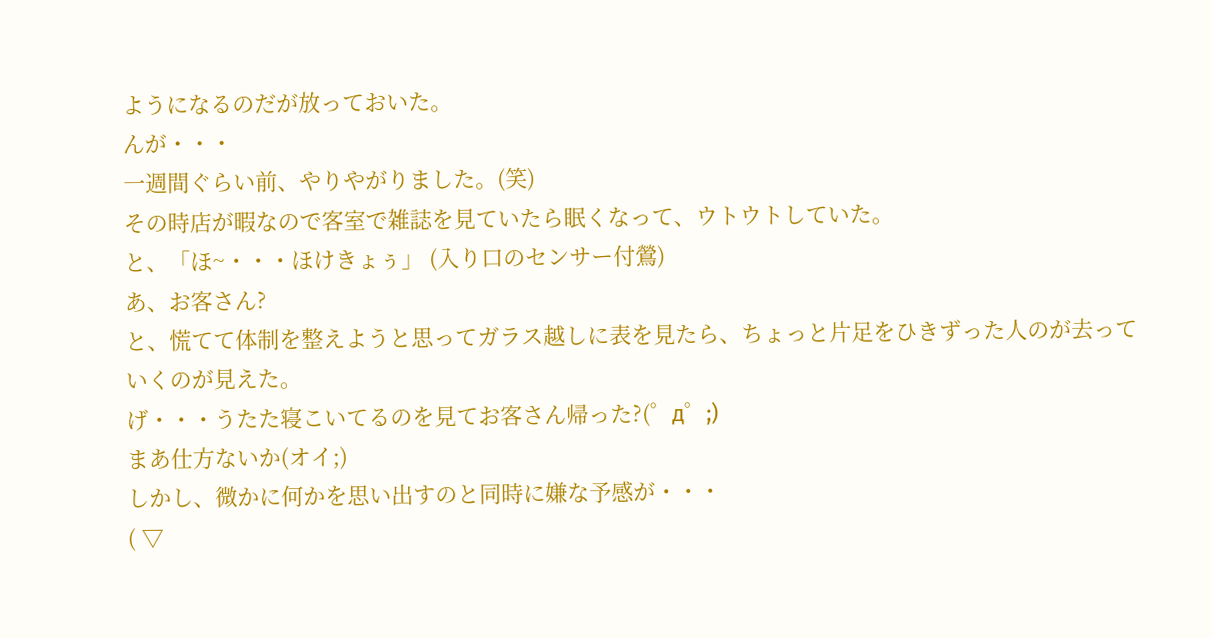ようになるのだが放っておいた。
んが・・・
一週間ぐらい前、やりやがりました。(笑)
その時店が暇なので客室で雑誌を見ていたら眠くなって、ウトウトしていた。
と、「ほ~・・・ほけきょぅ」 (入り口のセンサー付鶯)
あ、お客さん?
と、慌てて体制を整えようと思ってガラス越しに表を見たら、ちょっと片足をひきずった人のが去っていくのが見えた。
げ・・・うたた寝こいてるのを見てお客さん帰った?(゜д゜;)
まあ仕方ないか(オイ;)
しかし、微かに何かを思い出すのと同時に嫌な予感が・・・
( ▽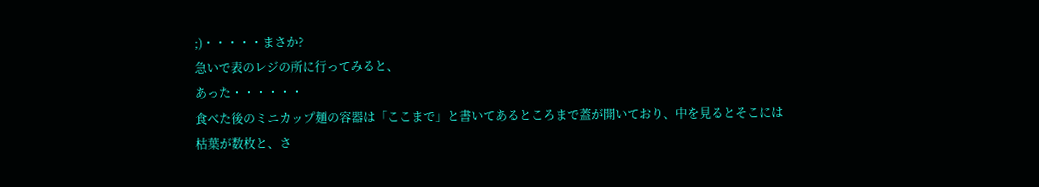;)・・・・・まさか?
急いで表のレジの所に行ってみると、
あった・・・・・・
食べた後のミニカップ麺の容器は「ここまで」と書いてあるところまで蓋が開いており、中を見るとそこには
枯葉が数枚と、さ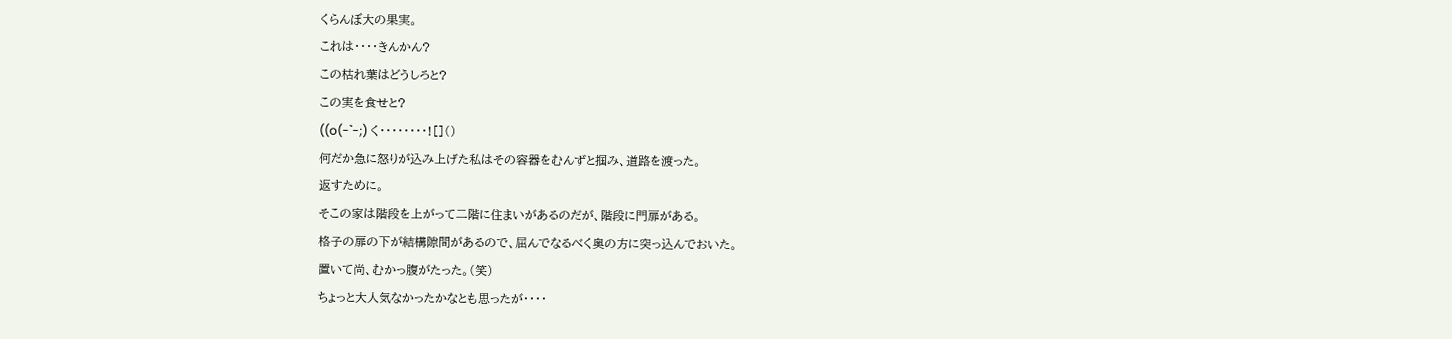くらんぼ大の果実。
これは・・・・きんかん?
この枯れ葉はどうしろと?
この実を食せと?
((o(-゛-;) く・・・・・・・・![]()
何だか急に怒りが込み上げた私はその容器をむんずと掴み、道路を渡った。
返すために。
そこの家は階段を上がって二階に住まいがあるのだが、階段に門扉がある。
格子の扉の下が結構隙間があるので、屈んでなるべく奥の方に突っ込んでおいた。
置いて尚、むかっ腹がたった。(笑)
ちょっと大人気なかったかなとも思ったが・・・・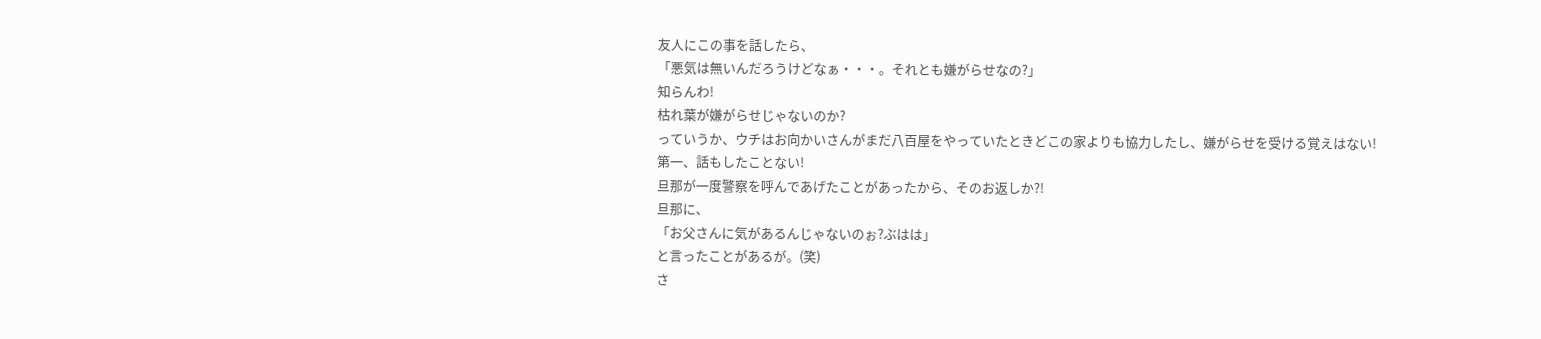友人にこの事を話したら、
「悪気は無いんだろうけどなぁ・・・。それとも嫌がらせなの?」
知らんわ!
枯れ葉が嫌がらせじゃないのか?
っていうか、ウチはお向かいさんがまだ八百屋をやっていたときどこの家よりも協力したし、嫌がらせを受ける覚えはない!
第一、話もしたことない!
旦那が一度警察を呼んであげたことがあったから、そのお返しか?!
旦那に、
「お父さんに気があるんじゃないのぉ?ぶはは」
と言ったことがあるが。(笑)
さ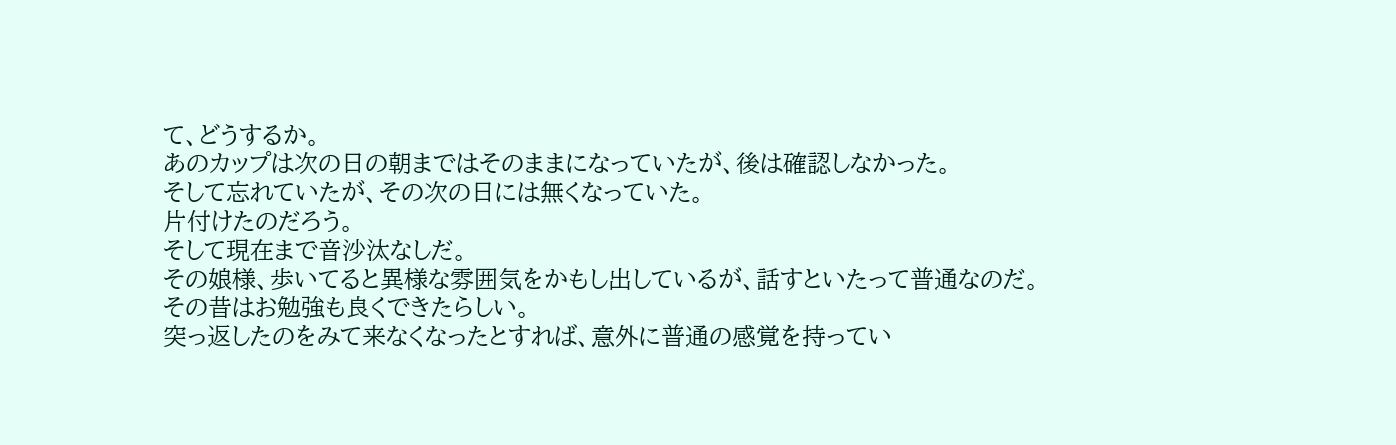て、どうするか。
あのカップは次の日の朝まではそのままになっていたが、後は確認しなかった。
そして忘れていたが、その次の日には無くなっていた。
片付けたのだろう。
そして現在まで音沙汰なしだ。
その娘様、歩いてると異様な雰囲気をかもし出しているが、話すといたって普通なのだ。
その昔はお勉強も良くできたらしい。
突っ返したのをみて来なくなったとすれば、意外に普通の感覚を持ってい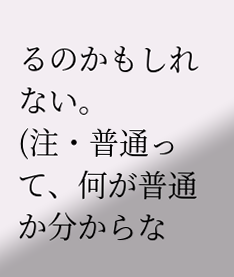るのかもしれない。
(注・普通って、何が普通か分からな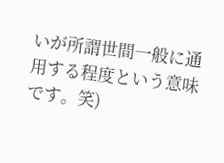いが所謂世間一般に通用する程度という意味です。笑)